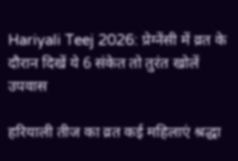Hariyali Teej 2026: प्रेग्नेंसी में व्रत के दौरान दिखें ये 6 संकेत तो तुरंत खोलें उपवास

हरियाली तीज का व्रत कई महिलाएं श्रद्धा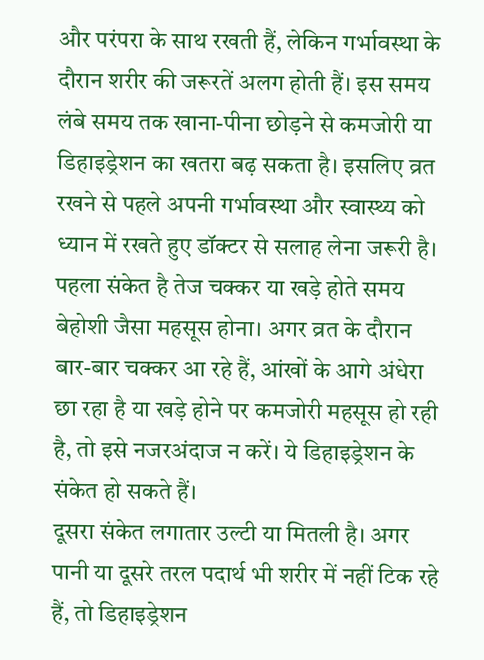और परंपरा के साथ रखती हैं, लेकिन गर्भावस्था के दौरान शरीर की जरूरतें अलग होती हैं। इस समय लंबे समय तक खाना-पीना छोड़ने से कमजोरी या डिहाइड्रेशन का खतरा बढ़ सकता है। इसलिए व्रत रखने से पहले अपनी गर्भावस्था और स्वास्थ्य को ध्यान में रखते हुए डॉक्टर से सलाह लेना जरूरी है।
पहला संकेत है तेज चक्कर या खड़े होते समय बेहोशी जैसा महसूस होना। अगर व्रत के दौरान बार-बार चक्कर आ रहे हैं, आंखों के आगे अंधेरा छा रहा है या खड़े होने पर कमजोरी महसूस हो रही है, तो इसे नजरअंदाज न करें। ये डिहाइड्रेशन के संकेत हो सकते हैं।
दूसरा संकेत लगातार उल्टी या मितली है। अगर पानी या दूसरे तरल पदार्थ भी शरीर में नहीं टिक रहे हैं, तो डिहाइड्रेशन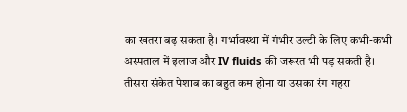का खतरा बढ़ सकता है। गर्भावस्था में गंभीर उल्टी के लिए कभी-कभी अस्पताल में इलाज और IV fluids की जरूरत भी पड़ सकती है।
तीसरा संकेत पेशाब का बहुत कम होना या उसका रंग गहरा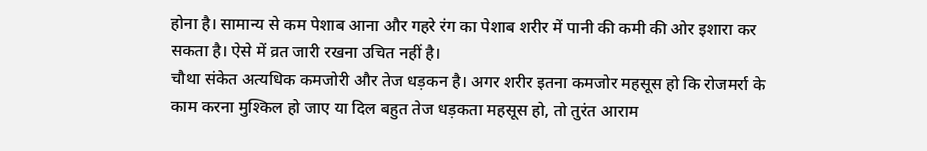होना है। सामान्य से कम पेशाब आना और गहरे रंग का पेशाब शरीर में पानी की कमी की ओर इशारा कर सकता है। ऐसे में व्रत जारी रखना उचित नहीं है।
चौथा संकेत अत्यधिक कमजोरी और तेज धड़कन है। अगर शरीर इतना कमजोर महसूस हो कि रोजमर्रा के काम करना मुश्किल हो जाए या दिल बहुत तेज धड़कता महसूस हो, तो तुरंत आराम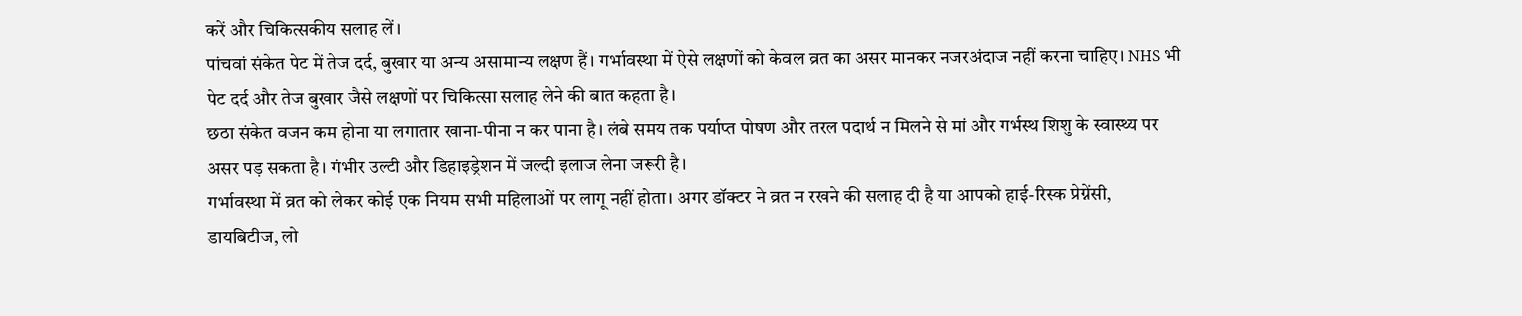करें और चिकित्सकीय सलाह लें।
पांचवां संकेत पेट में तेज दर्द, बुखार या अन्य असामान्य लक्षण हैं। गर्भावस्था में ऐसे लक्षणों को केवल व्रत का असर मानकर नजरअंदाज नहीं करना चाहिए। NHS भी पेट दर्द और तेज बुखार जैसे लक्षणों पर चिकित्सा सलाह लेने की बात कहता है।
छठा संकेत वजन कम होना या लगातार खाना-पीना न कर पाना है। लंबे समय तक पर्याप्त पोषण और तरल पदार्थ न मिलने से मां और गर्भस्थ शिशु के स्वास्थ्य पर असर पड़ सकता है। गंभीर उल्टी और डिहाइड्रेशन में जल्दी इलाज लेना जरूरी है।
गर्भावस्था में व्रत को लेकर कोई एक नियम सभी महिलाओं पर लागू नहीं होता। अगर डॉक्टर ने व्रत न रखने की सलाह दी है या आपको हाई-रिस्क प्रेग्नेंसी, डायबिटीज, लो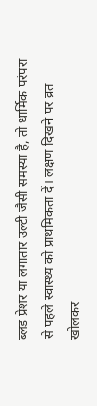ब्लड प्रेशर या लगातार उल्टी जैसी समस्या है, तो धार्मिक परंपरा से पहले स्वास्थ्य को प्राथमिकता दें। लक्षण दिखने पर व्रत खोलकर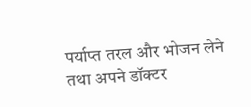पर्याप्त तरल और भोजन लेने तथा अपने डॉक्टर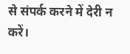से संपर्क करने में देरी न करें।